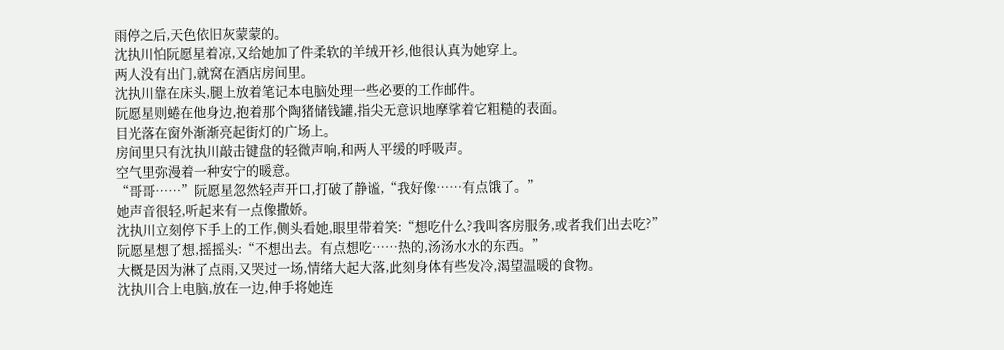雨停之后,天色依旧灰蒙蒙的。
沈执川怕阮愿星着凉,又给她加了件柔软的羊绒开衫,他很认真为她穿上。
两人没有出门,就窝在酒店房间里。
沈执川靠在床头,腿上放着笔记本电脑处理一些必要的工作邮件。
阮愿星则蜷在他身边,抱着那个陶猪储钱罐,指尖无意识地摩挲着它粗糙的表面。
目光落在窗外渐渐亮起街灯的广场上。
房间里只有沈执川敲击键盘的轻微声响,和两人平缓的呼吸声。
空气里弥漫着一种安宁的暖意。
“哥哥……”阮愿星忽然轻声开口,打破了静谧,“我好像……有点饿了。”
她声音很轻,听起来有一点像撒娇。
沈执川立刻停下手上的工作,侧头看她,眼里带着笑:“想吃什么?我叫客房服务,或者我们出去吃?”
阮愿星想了想,摇摇头:“不想出去。有点想吃……热的,汤汤水水的东西。”
大概是因为淋了点雨,又哭过一场,情绪大起大落,此刻身体有些发冷,渴望温暖的食物。
沈执川合上电脑,放在一边,伸手将她连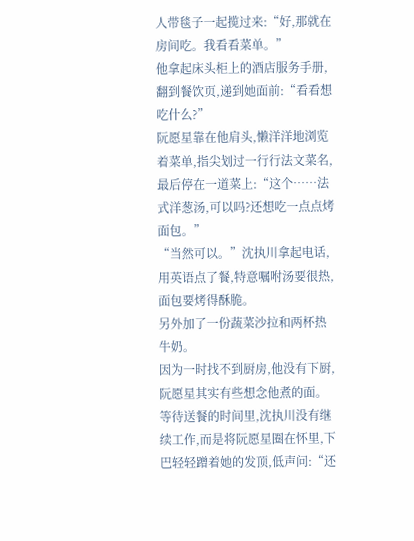人带毯子一起揽过来:“好,那就在房间吃。我看看菜单。”
他拿起床头柜上的酒店服务手册,翻到餐饮页,递到她面前:“看看想吃什么?”
阮愿星靠在他肩头,懒洋洋地浏览着菜单,指尖划过一行行法文菜名,最后停在一道菜上:“这个……法式洋葱汤,可以吗?还想吃一点点烤面包。”
“当然可以。”沈执川拿起电话,用英语点了餐,特意嘱咐汤要很热,面包要烤得酥脆。
另外加了一份蔬菜沙拉和两杯热牛奶。
因为一时找不到厨房,他没有下厨,阮愿星其实有些想念他煮的面。
等待送餐的时间里,沈执川没有继续工作,而是将阮愿星圈在怀里,下巴轻轻蹭着她的发顶,低声问:“还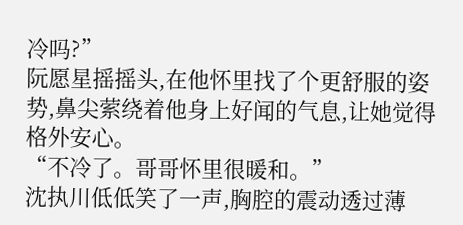冷吗?”
阮愿星摇摇头,在他怀里找了个更舒服的姿势,鼻尖萦绕着他身上好闻的气息,让她觉得格外安心。
“不冷了。哥哥怀里很暖和。”
沈执川低低笑了一声,胸腔的震动透过薄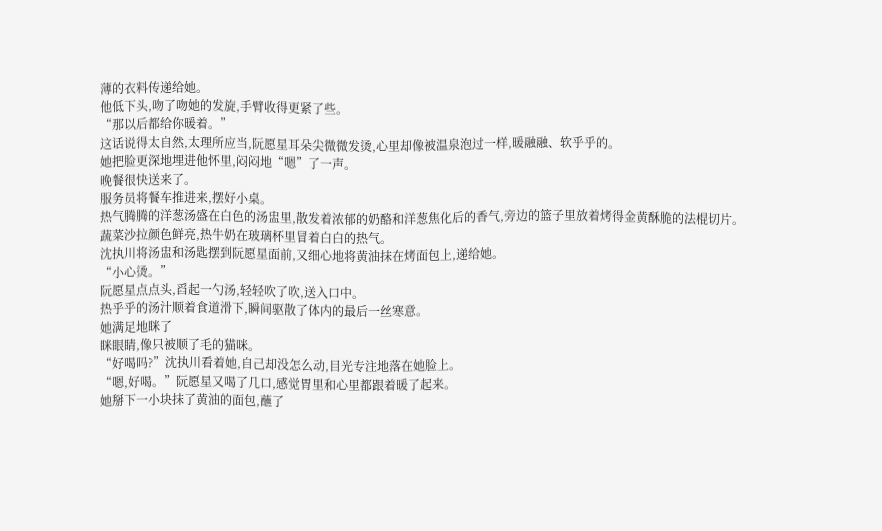薄的衣料传递给她。
他低下头,吻了吻她的发旋,手臂收得更紧了些。
“那以后都给你暖着。”
这话说得太自然,太理所应当,阮愿星耳朵尖微微发烫,心里却像被温泉泡过一样,暖融融、软乎乎的。
她把脸更深地埋进他怀里,闷闷地“嗯”了一声。
晚餐很快送来了。
服务员将餐车推进来,摆好小桌。
热气腾腾的洋葱汤盛在白色的汤盅里,散发着浓郁的奶酪和洋葱焦化后的香气,旁边的篮子里放着烤得金黄酥脆的法棍切片。
蔬菜沙拉颜色鲜亮,热牛奶在玻璃杯里冒着白白的热气。
沈执川将汤盅和汤匙摆到阮愿星面前,又细心地将黄油抹在烤面包上,递给她。
“小心烫。”
阮愿星点点头,舀起一勺汤,轻轻吹了吹,送入口中。
热乎乎的汤汁顺着食道滑下,瞬间驱散了体内的最后一丝寒意。
她满足地眯了
眯眼睛,像只被顺了毛的猫咪。
“好喝吗?”沈执川看着她,自己却没怎么动,目光专注地落在她脸上。
“嗯,好喝。”阮愿星又喝了几口,感觉胃里和心里都跟着暖了起来。
她掰下一小块抹了黄油的面包,蘸了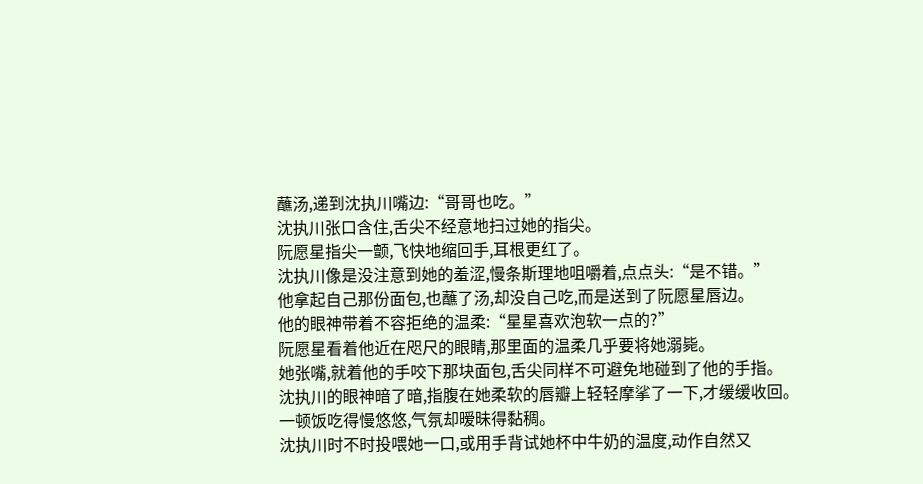蘸汤,递到沈执川嘴边:“哥哥也吃。”
沈执川张口含住,舌尖不经意地扫过她的指尖。
阮愿星指尖一颤,飞快地缩回手,耳根更红了。
沈执川像是没注意到她的羞涩,慢条斯理地咀嚼着,点点头:“是不错。”
他拿起自己那份面包,也蘸了汤,却没自己吃,而是送到了阮愿星唇边。
他的眼神带着不容拒绝的温柔:“星星喜欢泡软一点的?”
阮愿星看着他近在咫尺的眼睛,那里面的温柔几乎要将她溺毙。
她张嘴,就着他的手咬下那块面包,舌尖同样不可避免地碰到了他的手指。
沈执川的眼神暗了暗,指腹在她柔软的唇瓣上轻轻摩挲了一下,才缓缓收回。
一顿饭吃得慢悠悠,气氛却暧昧得黏稠。
沈执川时不时投喂她一口,或用手背试她杯中牛奶的温度,动作自然又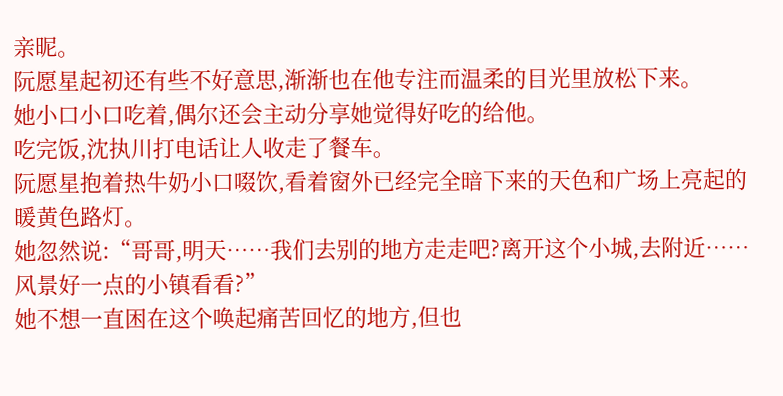亲昵。
阮愿星起初还有些不好意思,渐渐也在他专注而温柔的目光里放松下来。
她小口小口吃着,偶尔还会主动分享她觉得好吃的给他。
吃完饭,沈执川打电话让人收走了餐车。
阮愿星抱着热牛奶小口啜饮,看着窗外已经完全暗下来的天色和广场上亮起的暖黄色路灯。
她忽然说:“哥哥,明天……我们去别的地方走走吧?离开这个小城,去附近……风景好一点的小镇看看?”
她不想一直困在这个唤起痛苦回忆的地方,但也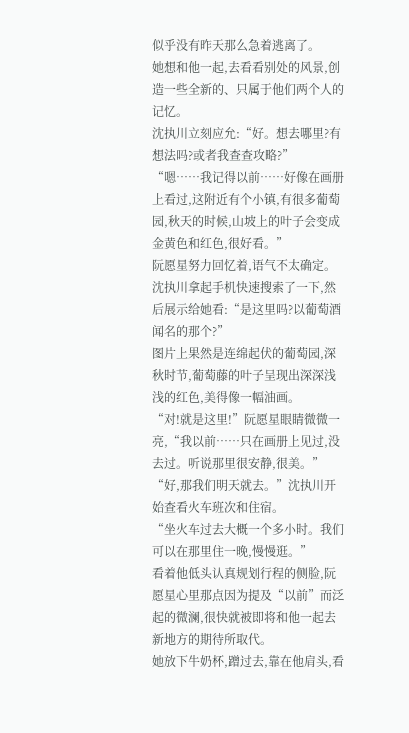似乎没有昨天那么急着逃离了。
她想和他一起,去看看别处的风景,创造一些全新的、只属于他们两个人的记忆。
沈执川立刻应允:“好。想去哪里?有想法吗?或者我查查攻略?”
“嗯……我记得以前……好像在画册上看过,这附近有个小镇,有很多葡萄园,秋天的时候,山坡上的叶子会变成金黄色和红色,很好看。”
阮愿星努力回忆着,语气不太确定。
沈执川拿起手机快速搜索了一下,然后展示给她看:“是这里吗?以葡萄酒闻名的那个?”
图片上果然是连绵起伏的葡萄园,深秋时节,葡萄藤的叶子呈现出深深浅浅的红色,美得像一幅油画。
“对!就是这里!”阮愿星眼睛微微一亮,“我以前……只在画册上见过,没去过。听说那里很安静,很美。”
“好,那我们明天就去。”沈执川开始查看火车班次和住宿。
“坐火车过去大概一个多小时。我们可以在那里住一晚,慢慢逛。”
看着他低头认真规划行程的侧脸,阮愿星心里那点因为提及“以前”而泛起的微澜,很快就被即将和他一起去新地方的期待所取代。
她放下牛奶杯,蹭过去,靠在他肩头,看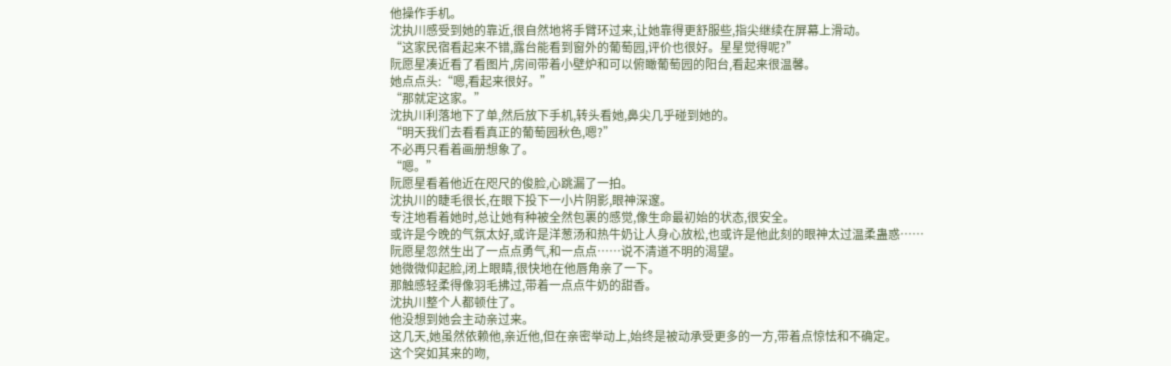他操作手机。
沈执川感受到她的靠近,很自然地将手臂环过来,让她靠得更舒服些,指尖继续在屏幕上滑动。
“这家民宿看起来不错,露台能看到窗外的葡萄园,评价也很好。星星觉得呢?”
阮愿星凑近看了看图片,房间带着小壁炉和可以俯瞰葡萄园的阳台,看起来很温馨。
她点点头:“嗯,看起来很好。”
“那就定这家。”
沈执川利落地下了单,然后放下手机,转头看她,鼻尖几乎碰到她的。
“明天我们去看看真正的葡萄园秋色,嗯?”
不必再只看着画册想象了。
“嗯。”
阮愿星看着他近在咫尺的俊脸,心跳漏了一拍。
沈执川的睫毛很长,在眼下投下一小片阴影,眼神深邃。
专注地看着她时,总让她有种被全然包裹的感觉,像生命最初始的状态,很安全。
或许是今晚的气氛太好,或许是洋葱汤和热牛奶让人身心放松,也或许是他此刻的眼神太过温柔蛊惑……
阮愿星忽然生出了一点点勇气,和一点点……说不清道不明的渴望。
她微微仰起脸,闭上眼睛,很快地在他唇角亲了一下。
那触感轻柔得像羽毛拂过,带着一点点牛奶的甜香。
沈执川整个人都顿住了。
他没想到她会主动亲过来。
这几天,她虽然依赖他,亲近他,但在亲密举动上,始终是被动承受更多的一方,带着点惊怯和不确定。
这个突如其来的吻,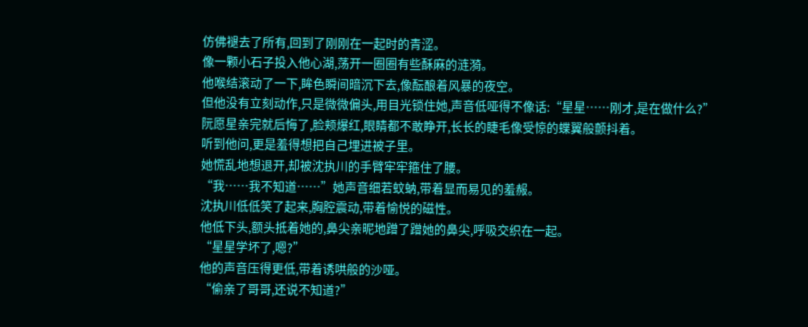仿佛褪去了所有,回到了刚刚在一起时的青涩。
像一颗小石子投入他心湖,荡开一圈圈有些酥麻的涟漪。
他喉结滚动了一下,眸色瞬间暗沉下去,像酝酿着风暴的夜空。
但他没有立刻动作,只是微微偏头,用目光锁住她,声音低哑得不像话:“星星……刚才,是在做什么?”
阮愿星亲完就后悔了,脸颊爆红,眼睛都不敢睁开,长长的睫毛像受惊的蝶翼般颤抖着。
听到他问,更是羞得想把自己埋进被子里。
她慌乱地想退开,却被沈执川的手臂牢牢箍住了腰。
“我……我不知道……”她声音细若蚊蚋,带着显而易见的羞赧。
沈执川低低笑了起来,胸腔震动,带着愉悦的磁性。
他低下头,额头抵着她的,鼻尖亲昵地蹭了蹭她的鼻尖,呼吸交织在一起。
“星星学坏了,嗯?”
他的声音压得更低,带着诱哄般的沙哑。
“偷亲了哥哥,还说不知道?”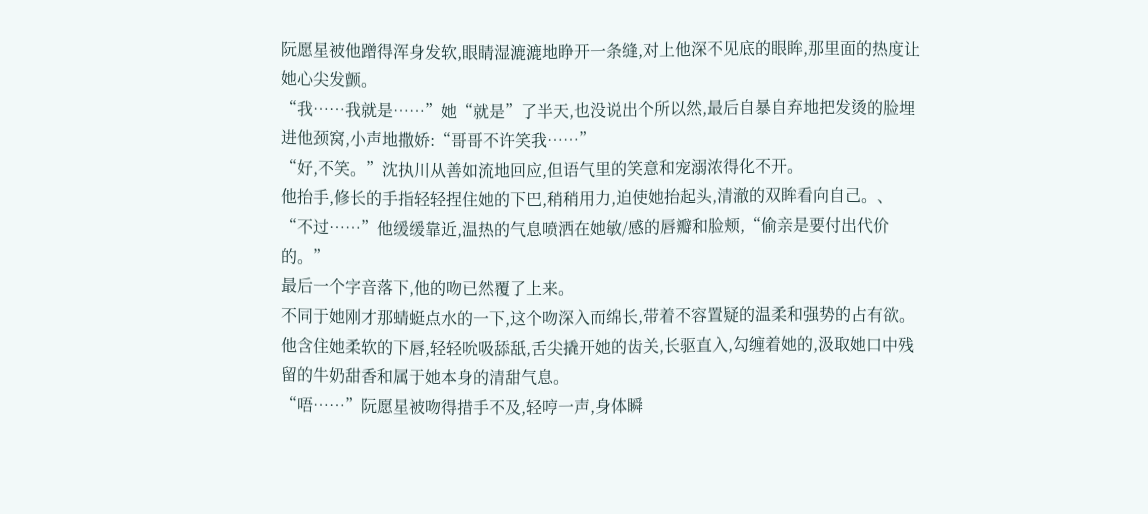阮愿星被他蹭得浑身发软,眼睛湿漉漉地睁开一条缝,对上他深不见底的眼眸,那里面的热度让她心尖发颤。
“我……我就是……”她“就是”了半天,也没说出个所以然,最后自暴自弃地把发烫的脸埋进他颈窝,小声地撒娇:“哥哥不许笑我……”
“好,不笑。”沈执川从善如流地回应,但语气里的笑意和宠溺浓得化不开。
他抬手,修长的手指轻轻捏住她的下巴,稍稍用力,迫使她抬起头,清澈的双眸看向自己。、
“不过……”他缓缓靠近,温热的气息喷洒在她敏/感的唇瓣和脸颊,“偷亲是要付出代价的。”
最后一个字音落下,他的吻已然覆了上来。
不同于她刚才那蜻蜓点水的一下,这个吻深入而绵长,带着不容置疑的温柔和强势的占有欲。
他含住她柔软的下唇,轻轻吮吸舔舐,舌尖撬开她的齿关,长驱直入,勾缠着她的,汲取她口中残留的牛奶甜香和属于她本身的清甜气息。
“唔……”阮愿星被吻得措手不及,轻哼一声,身体瞬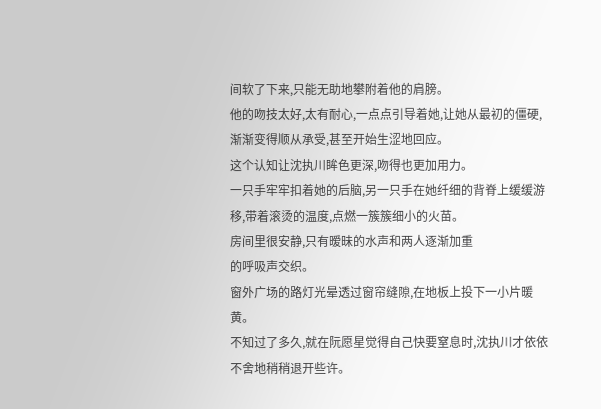间软了下来,只能无助地攀附着他的肩膀。
他的吻技太好,太有耐心,一点点引导着她,让她从最初的僵硬,渐渐变得顺从承受,甚至开始生涩地回应。
这个认知让沈执川眸色更深,吻得也更加用力。
一只手牢牢扣着她的后脑,另一只手在她纤细的背脊上缓缓游移,带着滚烫的温度,点燃一簇簇细小的火苗。
房间里很安静,只有暧昧的水声和两人逐渐加重
的呼吸声交织。
窗外广场的路灯光晕透过窗帘缝隙,在地板上投下一小片暖黄。
不知过了多久,就在阮愿星觉得自己快要窒息时,沈执川才依依不舍地稍稍退开些许。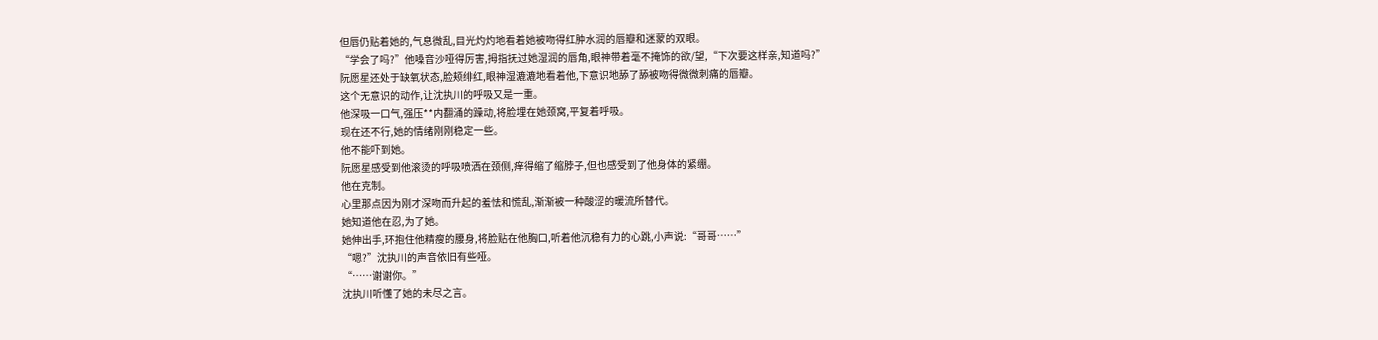但唇仍贴着她的,气息微乱,目光灼灼地看着她被吻得红肿水润的唇瓣和迷蒙的双眼。
“学会了吗?”他嗓音沙哑得厉害,拇指抚过她湿润的唇角,眼神带着毫不掩饰的欲/望,“下次要这样亲,知道吗?”
阮愿星还处于缺氧状态,脸颊绯红,眼神湿漉漉地看着他,下意识地舔了舔被吻得微微刺痛的唇瓣。
这个无意识的动作,让沈执川的呼吸又是一重。
他深吸一口气,强压**内翻涌的躁动,将脸埋在她颈窝,平复着呼吸。
现在还不行,她的情绪刚刚稳定一些。
他不能吓到她。
阮愿星感受到他滚烫的呼吸喷洒在颈侧,痒得缩了缩脖子,但也感受到了他身体的紧绷。
他在克制。
心里那点因为刚才深吻而升起的羞怯和慌乱,渐渐被一种酸涩的暖流所替代。
她知道他在忍,为了她。
她伸出手,环抱住他精瘦的腰身,将脸贴在他胸口,听着他沉稳有力的心跳,小声说:“哥哥……”
“嗯?”沈执川的声音依旧有些哑。
“……谢谢你。”
沈执川听懂了她的未尽之言。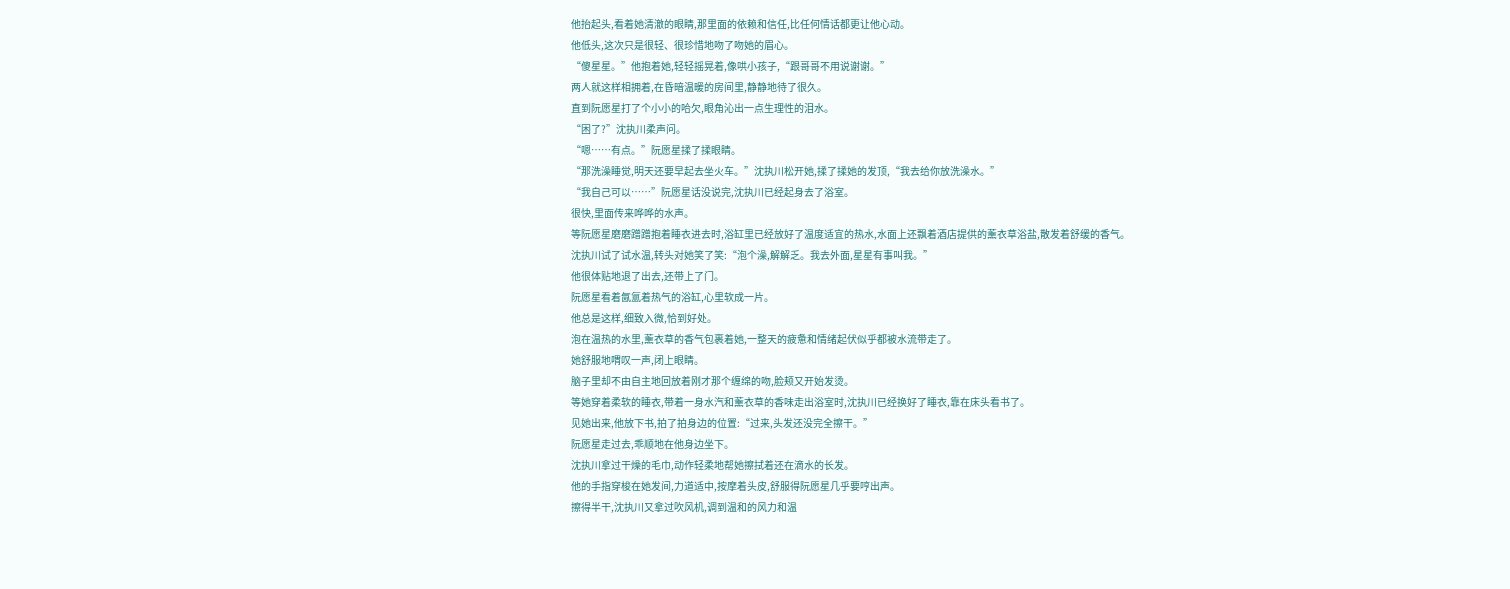他抬起头,看着她清澈的眼睛,那里面的依赖和信任,比任何情话都更让他心动。
他低头,这次只是很轻、很珍惜地吻了吻她的眉心。
“傻星星。”他抱着她,轻轻摇晃着,像哄小孩子,“跟哥哥不用说谢谢。”
两人就这样相拥着,在昏暗温暖的房间里,静静地待了很久。
直到阮愿星打了个小小的哈欠,眼角沁出一点生理性的泪水。
“困了?”沈执川柔声问。
“嗯……有点。”阮愿星揉了揉眼睛。
“那洗澡睡觉,明天还要早起去坐火车。”沈执川松开她,揉了揉她的发顶,“我去给你放洗澡水。”
“我自己可以……”阮愿星话没说完,沈执川已经起身去了浴室。
很快,里面传来哗哗的水声。
等阮愿星磨磨蹭蹭抱着睡衣进去时,浴缸里已经放好了温度适宜的热水,水面上还飘着酒店提供的薰衣草浴盐,散发着舒缓的香气。
沈执川试了试水温,转头对她笑了笑:“泡个澡,解解乏。我去外面,星星有事叫我。”
他很体贴地退了出去,还带上了门。
阮愿星看着氤氲着热气的浴缸,心里软成一片。
他总是这样,细致入微,恰到好处。
泡在温热的水里,薰衣草的香气包裹着她,一整天的疲惫和情绪起伏似乎都被水流带走了。
她舒服地喟叹一声,闭上眼睛。
脑子里却不由自主地回放着刚才那个缠绵的吻,脸颊又开始发烫。
等她穿着柔软的睡衣,带着一身水汽和薰衣草的香味走出浴室时,沈执川已经换好了睡衣,靠在床头看书了。
见她出来,他放下书,拍了拍身边的位置:“过来,头发还没完全擦干。”
阮愿星走过去,乖顺地在他身边坐下。
沈执川拿过干燥的毛巾,动作轻柔地帮她擦拭着还在滴水的长发。
他的手指穿梭在她发间,力道适中,按摩着头皮,舒服得阮愿星几乎要哼出声。
擦得半干,沈执川又拿过吹风机,调到温和的风力和温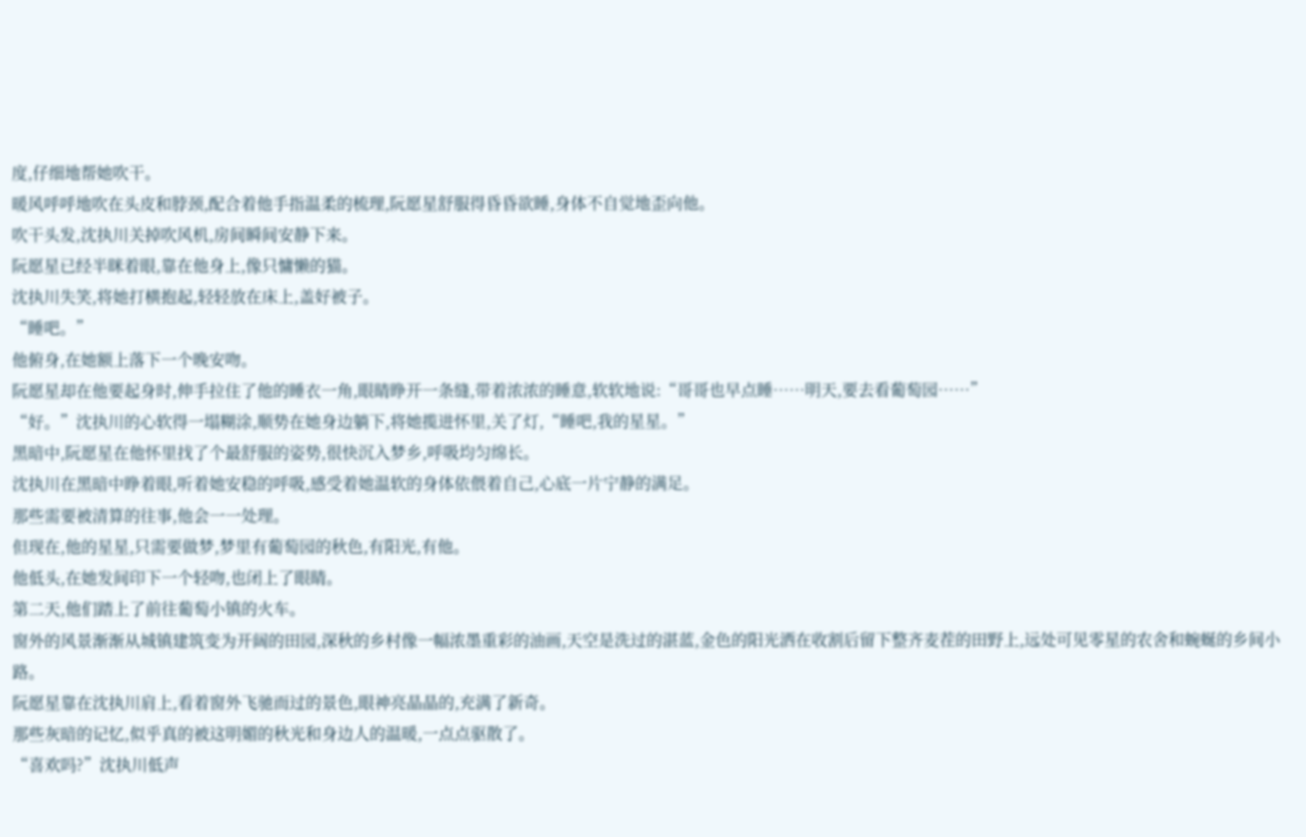度,仔细地帮她吹干。
暖风呼呼地吹在头皮和脖颈,配合着他手指温柔的梳理,阮愿星舒服得昏昏欲睡,身体不自觉地歪向他。
吹干头发,沈执川关掉吹风机,房间瞬间安静下来。
阮愿星已经半眯着眼,靠在他身上,像只慵懒的猫。
沈执川失笑,将她打横抱起,轻轻放在床上,盖好被子。
“睡吧。”
他俯身,在她额上落下一个晚安吻。
阮愿星却在他要起身时,伸手拉住了他的睡衣一角,眼睛睁开一条缝,带着浓浓的睡意,软软地说:“哥哥也早点睡……明天,要去看葡萄园……”
“好。”沈执川的心软得一塌糊涂,顺势在她身边躺下,将她揽进怀里,关了灯,“睡吧,我的星星。”
黑暗中,阮愿星在他怀里找了个最舒服的姿势,很快沉入梦乡,呼吸均匀绵长。
沈执川在黑暗中睁着眼,听着她安稳的呼吸,感受着她温软的身体依偎着自己,心底一片宁静的满足。
那些需要被清算的往事,他会一一处理。
但现在,他的星星,只需要做梦,梦里有葡萄园的秋色,有阳光,有他。
他低头,在她发间印下一个轻吻,也闭上了眼睛。
第二天,他们踏上了前往葡萄小镇的火车。
窗外的风景渐渐从城镇建筑变为开阔的田园,深秋的乡村像一幅浓墨重彩的油画,天空是洗过的湛蓝,金色的阳光洒在收割后留下整齐麦茬的田野上,远处可见零星的农舍和蜿蜒的乡间小路。
阮愿星靠在沈执川肩上,看着窗外飞驰而过的景色,眼神亮晶晶的,充满了新奇。
那些灰暗的记忆,似乎真的被这明媚的秋光和身边人的温暖,一点点驱散了。
“喜欢吗?”沈执川低声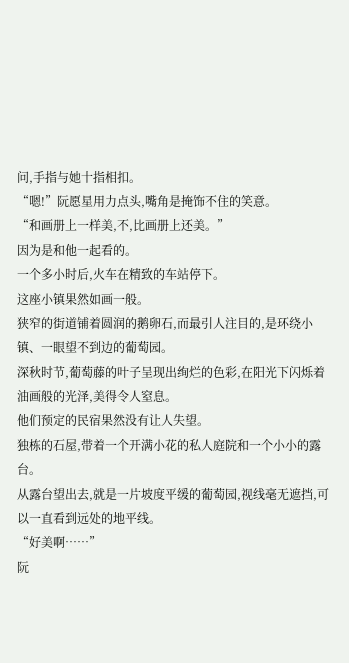问,手指与她十指相扣。
“嗯!”阮愿星用力点头,嘴角是掩饰不住的笑意。
“和画册上一样美,不,比画册上还美。”
因为是和他一起看的。
一个多小时后,火车在精致的车站停下。
这座小镇果然如画一般。
狭窄的街道铺着圆润的鹅卵石,而最引人注目的,是环绕小镇、一眼望不到边的葡萄园。
深秋时节,葡萄藤的叶子呈现出绚烂的色彩,在阳光下闪烁着油画般的光泽,美得令人窒息。
他们预定的民宿果然没有让人失望。
独栋的石屋,带着一个开满小花的私人庭院和一个小小的露台。
从露台望出去,就是一片坡度平缓的葡萄园,视线毫无遮挡,可以一直看到远处的地平线。
“好美啊……”
阮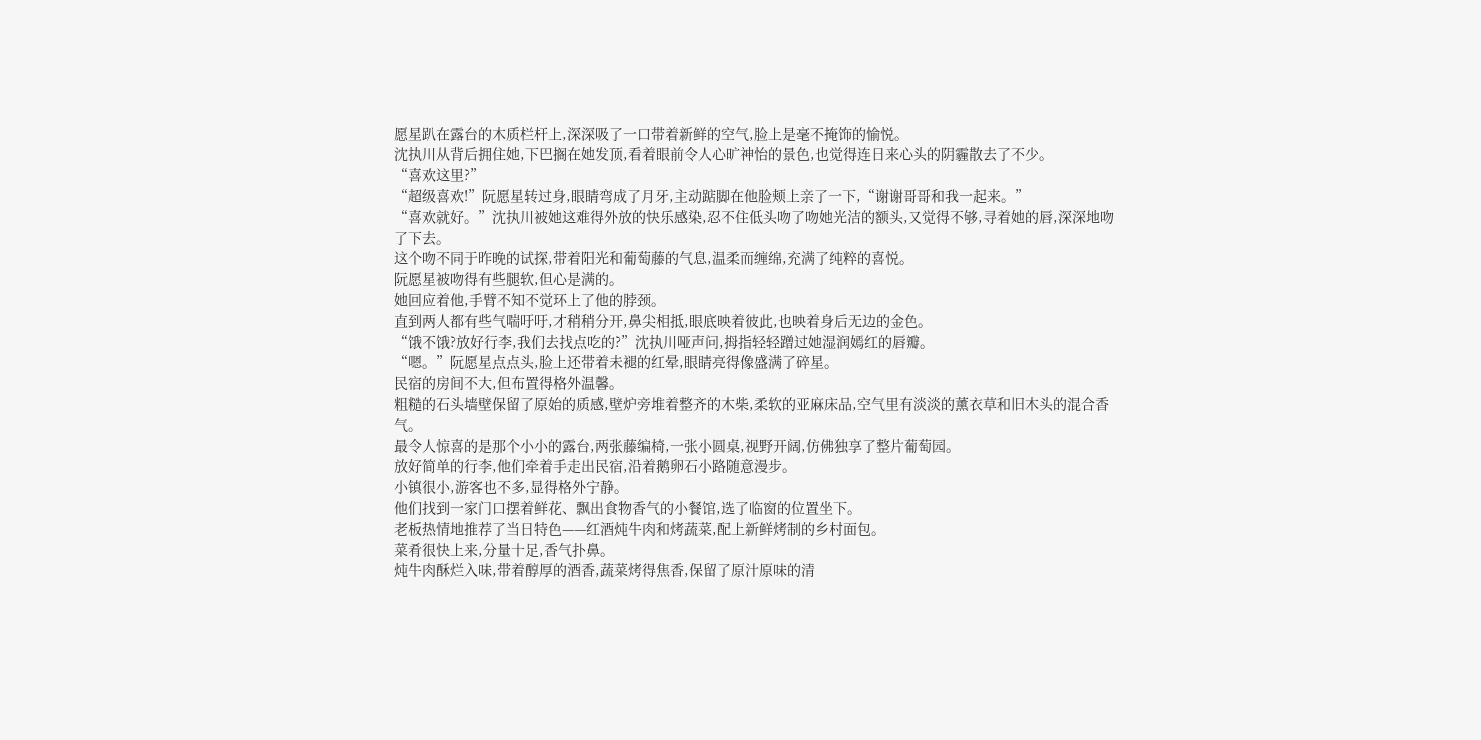愿星趴在露台的木质栏杆上,深深吸了一口带着新鲜的空气,脸上是毫不掩饰的愉悦。
沈执川从背后拥住她,下巴搁在她发顶,看着眼前令人心旷神怡的景色,也觉得连日来心头的阴霾散去了不少。
“喜欢这里?”
“超级喜欢!”阮愿星转过身,眼睛弯成了月牙,主动踮脚在他脸颊上亲了一下,“谢谢哥哥和我一起来。”
“喜欢就好。”沈执川被她这难得外放的快乐感染,忍不住低头吻了吻她光洁的额头,又觉得不够,寻着她的唇,深深地吻了下去。
这个吻不同于昨晚的试探,带着阳光和葡萄藤的气息,温柔而缠绵,充满了纯粹的喜悦。
阮愿星被吻得有些腿软,但心是满的。
她回应着他,手臂不知不觉环上了他的脖颈。
直到两人都有些气喘吁吁,才稍稍分开,鼻尖相抵,眼底映着彼此,也映着身后无边的金色。
“饿不饿?放好行李,我们去找点吃的?”沈执川哑声问,拇指轻轻蹭过她湿润嫣红的唇瓣。
“嗯。”阮愿星点点头,脸上还带着未褪的红晕,眼睛亮得像盛满了碎星。
民宿的房间不大,但布置得格外温馨。
粗糙的石头墙壁保留了原始的质感,壁炉旁堆着整齐的木柴,柔软的亚麻床品,空气里有淡淡的薰衣草和旧木头的混合香气。
最令人惊喜的是那个小小的露台,两张藤编椅,一张小圆桌,视野开阔,仿佛独享了整片葡萄园。
放好简单的行李,他们牵着手走出民宿,沿着鹅卵石小路随意漫步。
小镇很小,游客也不多,显得格外宁静。
他们找到一家门口摆着鲜花、飘出食物香气的小餐馆,选了临窗的位置坐下。
老板热情地推荐了当日特色——红酒炖牛肉和烤蔬菜,配上新鲜烤制的乡村面包。
菜肴很快上来,分量十足,香气扑鼻。
炖牛肉酥烂入味,带着醇厚的酒香,蔬菜烤得焦香,保留了原汁原味的清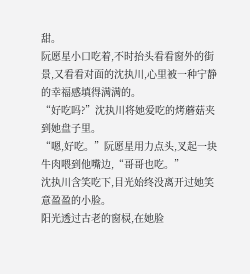甜。
阮愿星小口吃着,不时抬头看看窗外的街景,又看看对面的沈执川,心里被一种宁静的幸福感填得满满的。
“好吃吗?”沈执川将她爱吃的烤蘑菇夹到她盘子里。
“嗯,好吃。”阮愿星用力点头,叉起一块牛肉喂到他嘴边,“哥哥也吃。”
沈执川含笑吃下,目光始终没离开过她笑意盈盈的小脸。
阳光透过古老的窗棂,在她脸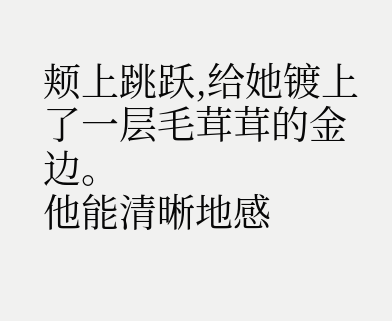颊上跳跃,给她镀上了一层毛茸茸的金边。
他能清晰地感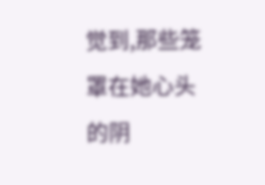觉到,那些笼罩在她心头的阴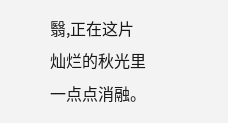翳,正在这片灿烂的秋光里一点点消融。